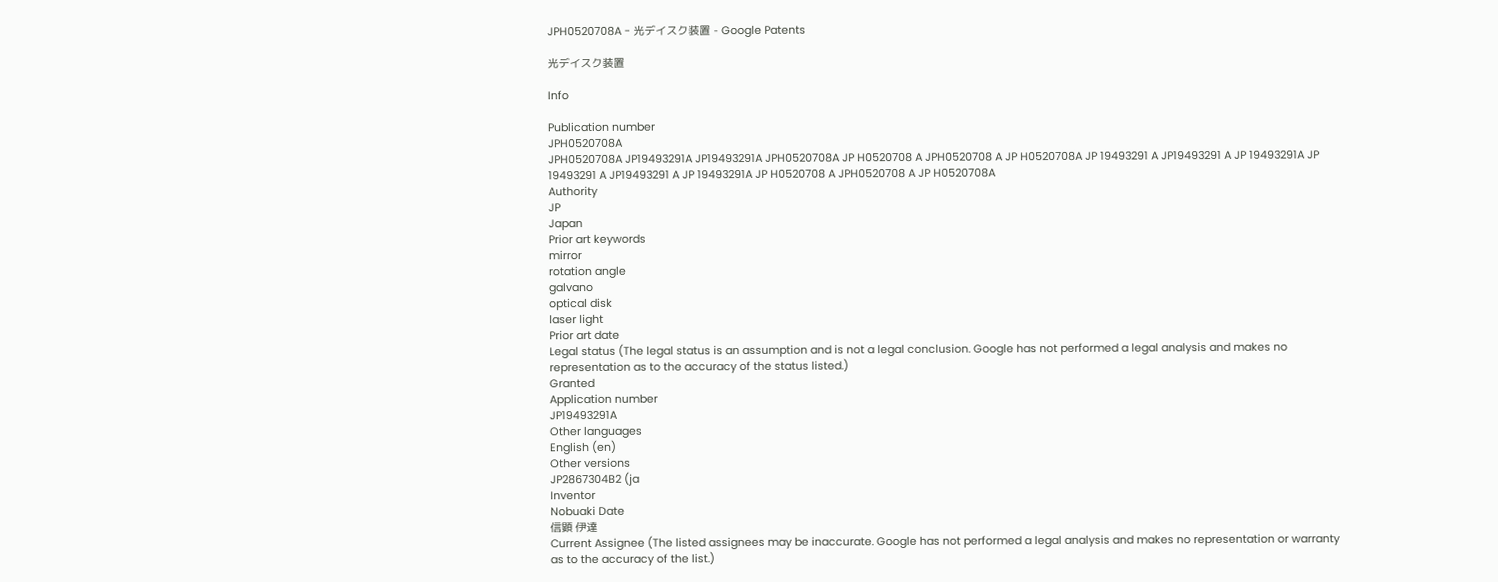JPH0520708A - 光デイスク装置 - Google Patents

光デイスク装置

Info

Publication number
JPH0520708A
JPH0520708A JP19493291A JP19493291A JPH0520708A JP H0520708 A JPH0520708 A JP H0520708A JP 19493291 A JP19493291 A JP 19493291A JP 19493291 A JP19493291 A JP 19493291A JP H0520708 A JPH0520708 A JP H0520708A
Authority
JP
Japan
Prior art keywords
mirror
rotation angle
galvano
optical disk
laser light
Prior art date
Legal status (The legal status is an assumption and is not a legal conclusion. Google has not performed a legal analysis and makes no representation as to the accuracy of the status listed.)
Granted
Application number
JP19493291A
Other languages
English (en)
Other versions
JP2867304B2 (ja
Inventor
Nobuaki Date
信顕 伊達
Current Assignee (The listed assignees may be inaccurate. Google has not performed a legal analysis and makes no representation or warranty as to the accuracy of the list.)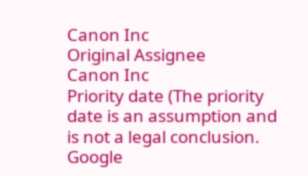Canon Inc
Original Assignee
Canon Inc
Priority date (The priority date is an assumption and is not a legal conclusion. Google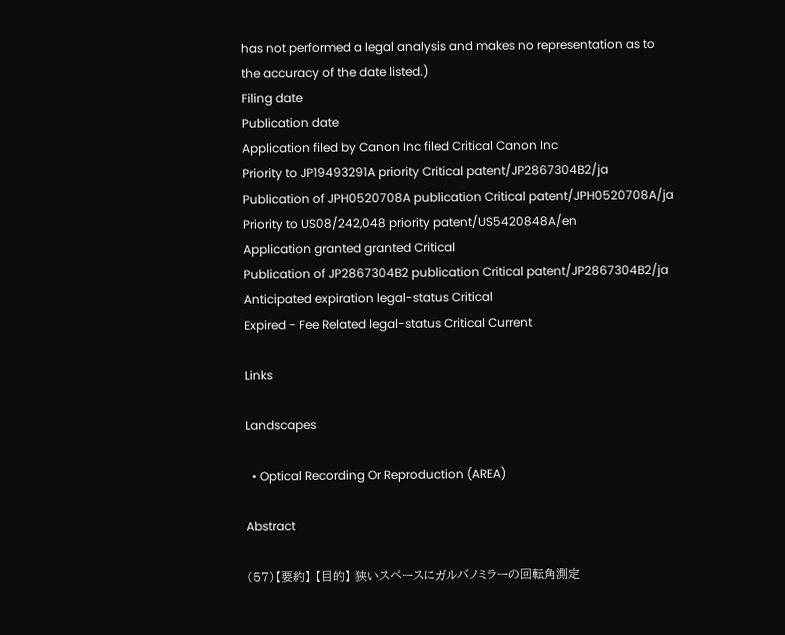has not performed a legal analysis and makes no representation as to the accuracy of the date listed.)
Filing date
Publication date
Application filed by Canon Inc filed Critical Canon Inc
Priority to JP19493291A priority Critical patent/JP2867304B2/ja
Publication of JPH0520708A publication Critical patent/JPH0520708A/ja
Priority to US08/242,048 priority patent/US5420848A/en
Application granted granted Critical
Publication of JP2867304B2 publication Critical patent/JP2867304B2/ja
Anticipated expiration legal-status Critical
Expired - Fee Related legal-status Critical Current

Links

Landscapes

  • Optical Recording Or Reproduction (AREA)

Abstract

(57)【要約】 【目的】 狭いスペースにガルバノミラーの回転角測定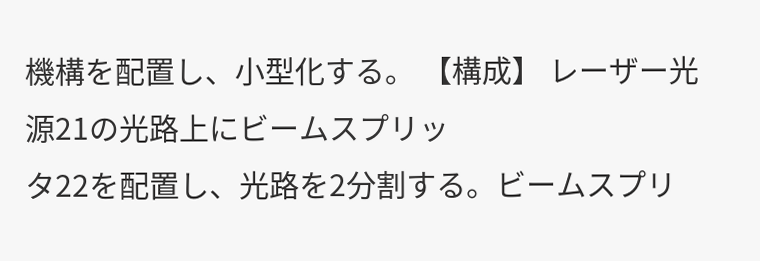機構を配置し、小型化する。 【構成】 レーザー光源21の光路上にビームスプリッ
タ22を配置し、光路を2分割する。ビームスプリ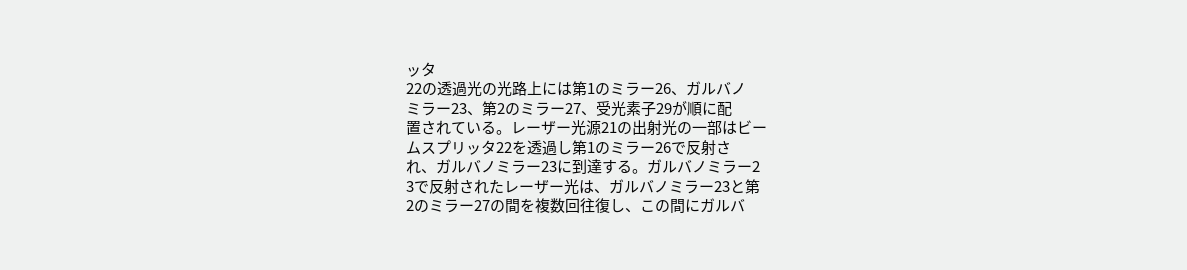ッタ
22の透過光の光路上には第1のミラー26、ガルバノ
ミラー23、第2のミラー27、受光素子29が順に配
置されている。レーザー光源21の出射光の一部はビー
ムスプリッタ22を透過し第1のミラー26で反射さ
れ、ガルバノミラー23に到達する。ガルバノミラー2
3で反射されたレーザー光は、ガルバノミラー23と第
2のミラー27の間を複数回往復し、この間にガルバ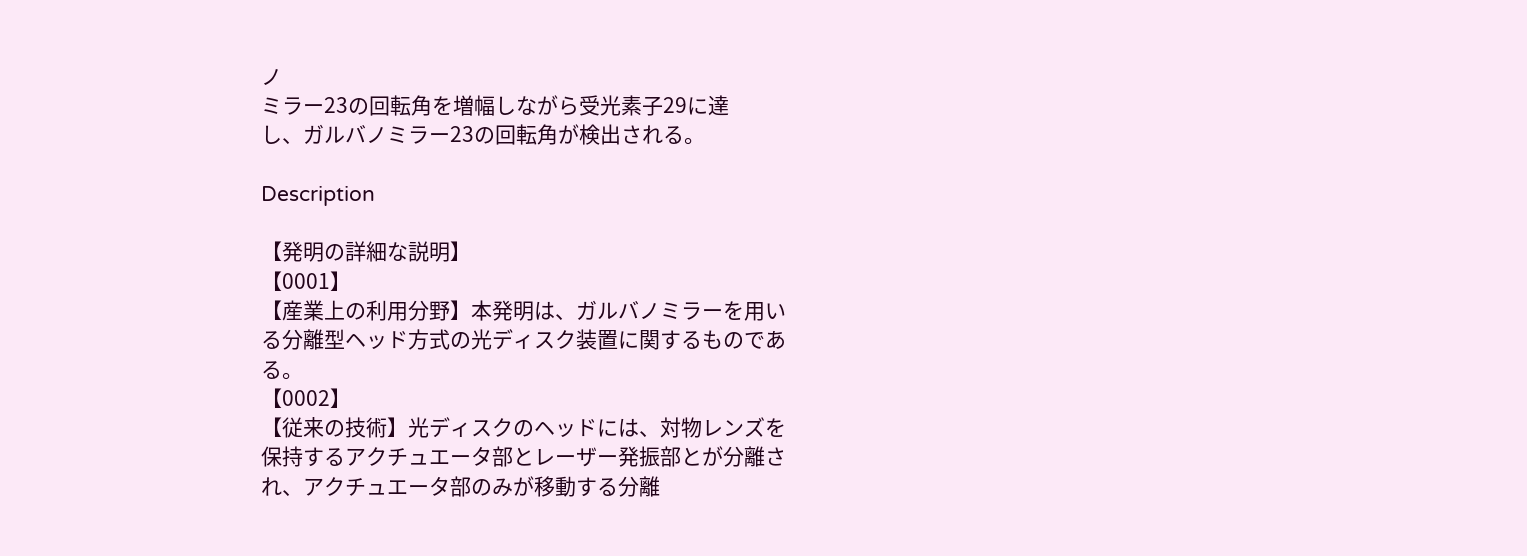ノ
ミラー23の回転角を増幅しながら受光素子29に達
し、ガルバノミラー23の回転角が検出される。

Description

【発明の詳細な説明】
【0001】
【産業上の利用分野】本発明は、ガルバノミラーを用い
る分離型ヘッド方式の光ディスク装置に関するものであ
る。
【0002】
【従来の技術】光ディスクのヘッドには、対物レンズを
保持するアクチュエータ部とレーザー発振部とが分離さ
れ、アクチュエータ部のみが移動する分離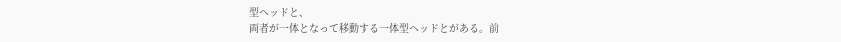型ヘッドと、
両者が一体となって移動する一体型ヘッドとがある。前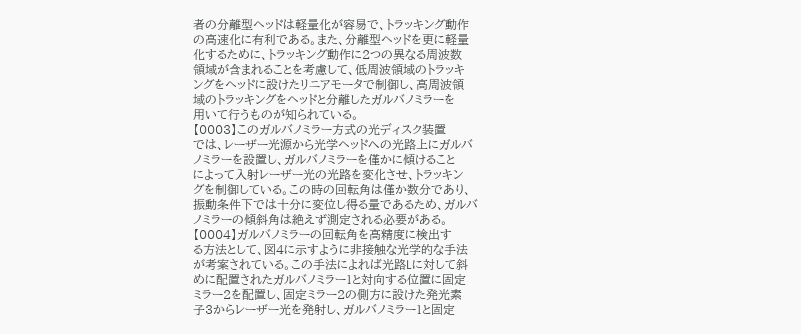者の分離型ヘッドは軽量化が容易で、トラッキング動作
の高速化に有利である。また、分離型ヘッドを更に軽量
化するために、トラッキング動作に2つの異なる周波数
領域が含まれることを考慮して、低周波領域のトラッキ
ングをヘッドに設けたリニアモータで制御し、高周波領
域のトラッキングをヘッドと分離したガルバノミラーを
用いて行うものが知られている。
【0003】このガルバノミラー方式の光ディスク装置
では、レーザー光源から光学ヘッドへの光路上にガルバ
ノミラーを設置し、ガルバノミラーを僅かに傾けること
によって入射レーザー光の光路を変化させ、トラッキン
グを制御している。この時の回転角は僅か数分であり、
振動条件下では十分に変位し得る量であるため、ガルバ
ノミラーの傾斜角は絶えず測定される必要がある。
【0004】ガルバノミラーの回転角を高精度に検出す
る方法として、図4に示すように非接触な光学的な手法
が考案されている。この手法によれば光路Lに対して斜
めに配置されたガルバノミラー1と対向する位置に固定
ミラー2を配置し、固定ミラー2の側方に設けた発光素
子3からレーザー光を発射し、ガルバノミラー1と固定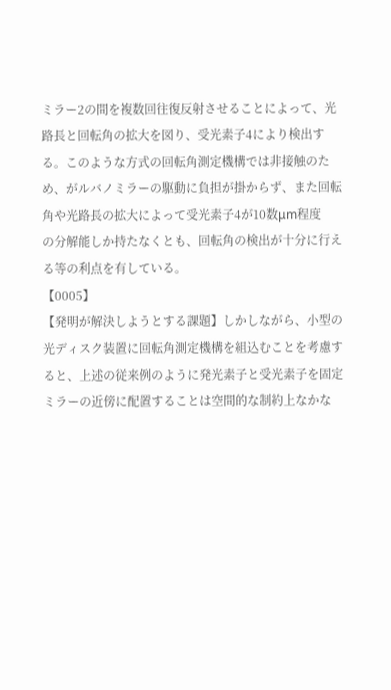ミラー2の間を複数回往復反射させることによって、光
路長と回転角の拡大を図り、受光素子4により検出す
る。このような方式の回転角測定機構では非接触のた
め、がルバノミラーの駆動に負担が掛からず、また回転
角や光路長の拡大によって受光素子4が10数μm程度
の分解能しか持たなくとも、回転角の検出が十分に行え
る等の利点を有している。
【0005】
【発明が解決しようとする課題】しかしながら、小型の
光ディスク装置に回転角測定機構を組込むことを考慮す
ると、上述の従来例のように発光素子と受光素子を固定
ミラーの近傍に配置することは空間的な制約上なかな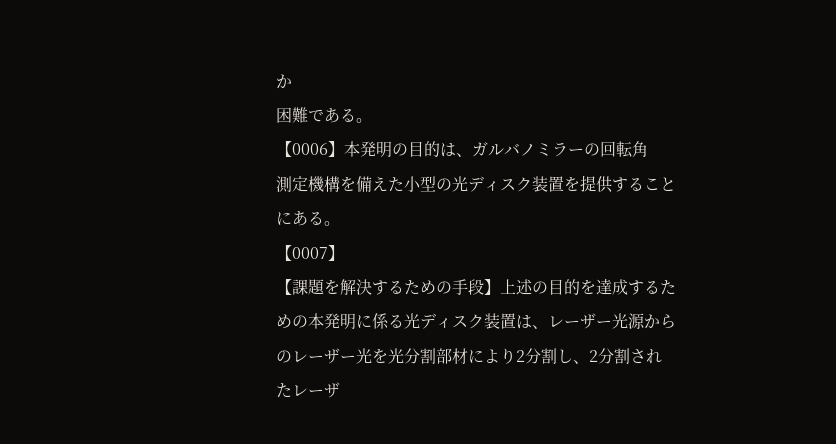か
困難である。
【0006】本発明の目的は、ガルバノミラーの回転角
測定機構を備えた小型の光ディスク装置を提供すること
にある。
【0007】
【課題を解決するための手段】上述の目的を達成するた
めの本発明に係る光ディスク装置は、レーザー光源から
のレーザー光を光分割部材により2分割し、2分割され
たレーザ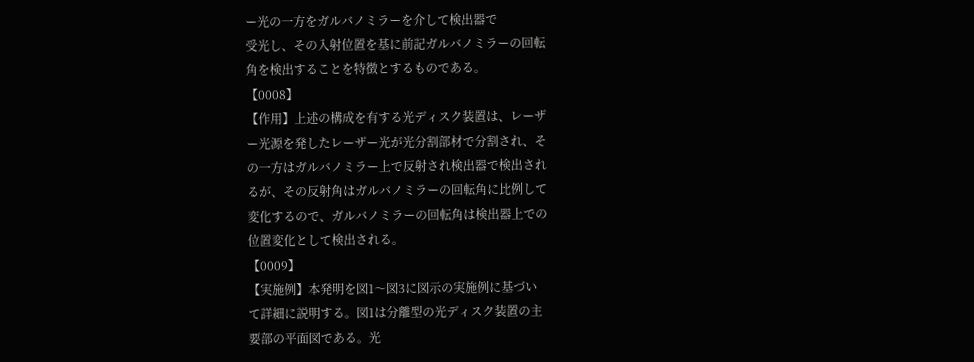ー光の一方をガルバノミラーを介して検出器で
受光し、その入射位置を基に前記ガルバノミラーの回転
角を検出することを特徴とするものである。
【0008】
【作用】上述の構成を有する光ディスク装置は、レーザ
ー光源を発したレーザー光が光分割部材で分割され、そ
の一方はガルバノミラー上で反射され検出器で検出され
るが、その反射角はガルバノミラーの回転角に比例して
変化するので、ガルバノミラーの回転角は検出器上での
位置変化として検出される。
【0009】
【実施例】本発明を図1〜図3に図示の実施例に基づい
て詳細に説明する。図1は分離型の光ディスク装置の主
要部の平面図である。光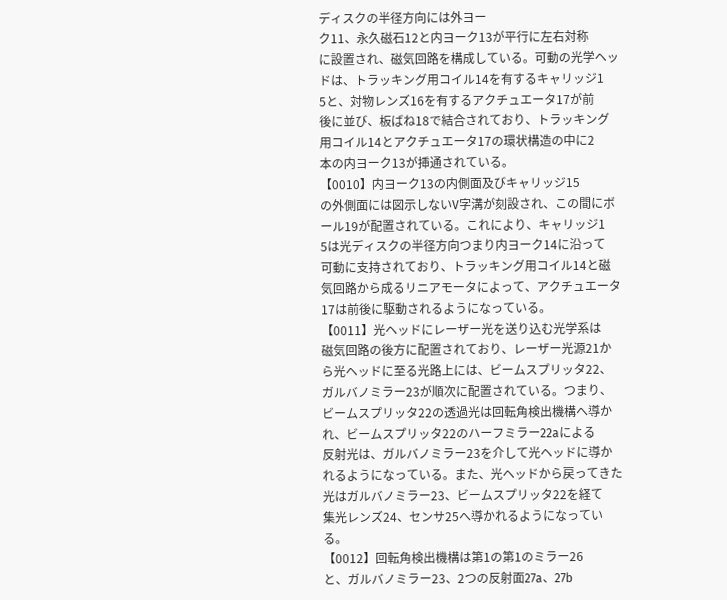ディスクの半径方向には外ヨー
ク11、永久磁石12と内ヨーク13が平行に左右対称
に設置され、磁気回路を構成している。可動の光学ヘッ
ドは、トラッキング用コイル14を有するキャリッジ1
5と、対物レンズ16を有するアクチュエータ17が前
後に並び、板ばね18で結合されており、トラッキング
用コイル14とアクチュエータ17の環状構造の中に2
本の内ヨーク13が挿通されている。
【0010】内ヨーク13の内側面及びキャリッジ15
の外側面には図示しないV字溝が刻設され、この間にボ
ール19が配置されている。これにより、キャリッジ1
5は光ディスクの半径方向つまり内ヨーク14に沿って
可動に支持されており、トラッキング用コイル14と磁
気回路から成るリニアモータによって、アクチュエータ
17は前後に駆動されるようになっている。
【0011】光ヘッドにレーザー光を送り込む光学系は
磁気回路の後方に配置されており、レーザー光源21か
ら光ヘッドに至る光路上には、ビームスプリッタ22、
ガルバノミラー23が順次に配置されている。つまり、
ビームスプリッタ22の透過光は回転角検出機構へ導か
れ、ビームスプリッタ22のハーフミラー22aによる
反射光は、ガルバノミラー23を介して光ヘッドに導か
れるようになっている。また、光ヘッドから戻ってきた
光はガルバノミラー23、ビームスプリッタ22を経て
集光レンズ24、センサ25へ導かれるようになってい
る。
【0012】回転角検出機構は第1の第1のミラー26
と、ガルバノミラー23、2つの反射面27a、27b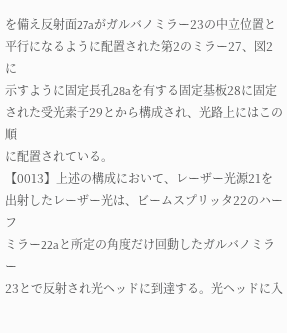を備え反射面27aがガルバノミラー23の中立位置と
平行になるように配置された第2のミラー27、図2に
示すように固定長孔28aを有する固定基板28に固定
された受光素子29とから構成され、光路上にはこの順
に配置されている。
【0013】上述の構成において、レーザー光源21を
出射したレーザー光は、ビームスプリッタ22のハーフ
ミラー22aと所定の角度だけ回動したガルバノミラー
23とで反射され光ヘッドに到達する。光ヘッドに入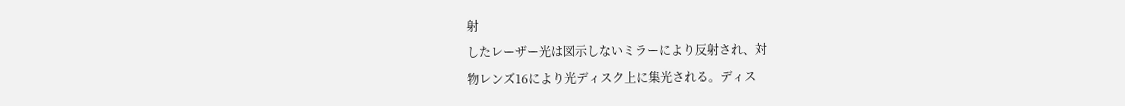射
したレーザー光は図示しないミラーにより反射され、対
物レンズ16により光ディスク上に集光される。ディス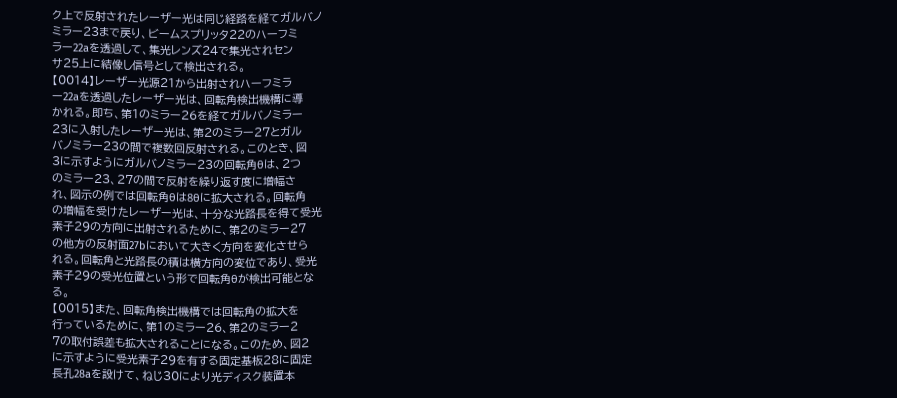ク上で反射されたレーザー光は同じ経路を経てガルバノ
ミラー23まで戻り、ビームスプリッタ22のハーフミ
ラー22aを透過して、集光レンズ24で集光されセン
サ25上に結像し信号として検出される。
【0014】レーザー光源21から出射されハーフミラ
ー22aを透過したレーザー光は、回転角検出機構に導
かれる。即ち、第1のミラー26を経てガルバノミラー
23に入射したレーザー光は、第2のミラー27とガル
バノミラー23の間で複数回反射される。このとき、図
3に示すようにガルバノミラー23の回転角θは、2つ
のミラー23、27の間で反射を繰り返す度に増幅さ
れ、図示の例では回転角θは8θに拡大される。回転角
の増幅を受けたレーザー光は、十分な光路長を得て受光
素子29の方向に出射されるために、第2のミラー27
の他方の反射面27bにおいて大きく方向を変化させら
れる。回転角と光路長の積は横方向の変位であり、受光
素子29の受光位置という形で回転角θが検出可能とな
る。
【0015】また、回転角検出機構では回転角の拡大を
行っているために、第1のミラー26、第2のミラー2
7の取付誤差も拡大されることになる。このため、図2
に示すように受光素子29を有する固定基板28に固定
長孔28aを設けて、ねじ30により光ディスク装置本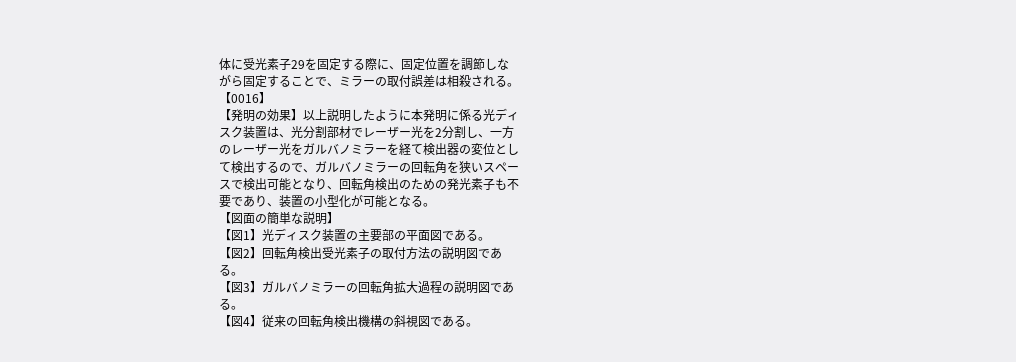体に受光素子29を固定する際に、固定位置を調節しな
がら固定することで、ミラーの取付誤差は相殺される。
【0016】
【発明の効果】以上説明したように本発明に係る光ディ
スク装置は、光分割部材でレーザー光を2分割し、一方
のレーザー光をガルバノミラーを経て検出器の変位とし
て検出するので、ガルバノミラーの回転角を狭いスペー
スで検出可能となり、回転角検出のための発光素子も不
要であり、装置の小型化が可能となる。
【図面の簡単な説明】
【図1】光ディスク装置の主要部の平面図である。
【図2】回転角検出受光素子の取付方法の説明図であ
る。
【図3】ガルバノミラーの回転角拡大過程の説明図であ
る。
【図4】従来の回転角検出機構の斜視図である。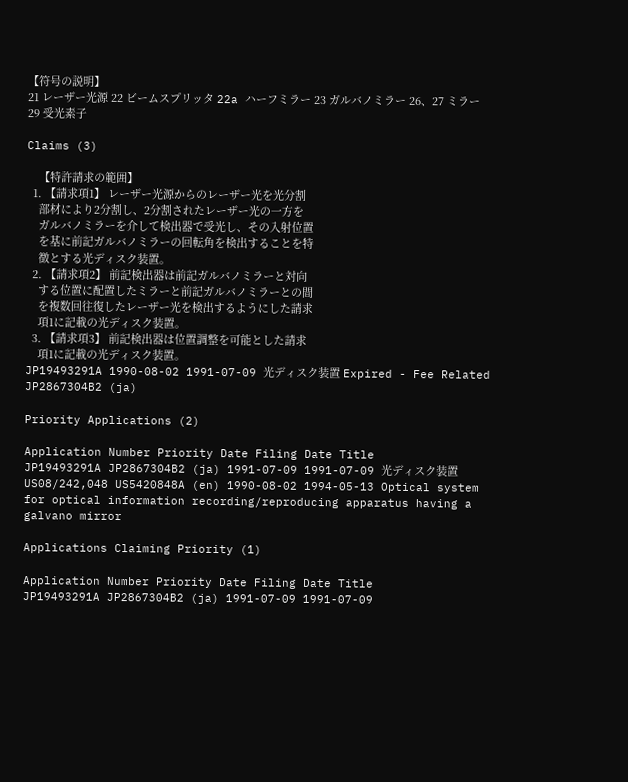【符号の説明】
21 レーザー光源 22 ビームスプリッタ 22a ハーフミラー 23 ガルバノミラー 26、27 ミラー 29 受光素子

Claims (3)

    【特許請求の範囲】
  1. 【請求項1】 レーザー光源からのレーザー光を光分割
    部材により2分割し、2分割されたレーザー光の一方を
    ガルバノミラーを介して検出器で受光し、その入射位置
    を基に前記ガルバノミラーの回転角を検出することを特
    徴とする光ディスク装置。
  2. 【請求項2】 前記検出器は前記ガルバノミラーと対向
    する位置に配置したミラーと前記ガルバノミラーとの間
    を複数回往復したレーザー光を検出するようにした請求
    項1に記載の光ディスク装置。
  3. 【請求項3】 前記検出器は位置調整を可能とした請求
    項1に記載の光ディスク装置。
JP19493291A 1990-08-02 1991-07-09 光ディスク装置 Expired - Fee Related JP2867304B2 (ja)

Priority Applications (2)

Application Number Priority Date Filing Date Title
JP19493291A JP2867304B2 (ja) 1991-07-09 1991-07-09 光ディスク装置
US08/242,048 US5420848A (en) 1990-08-02 1994-05-13 Optical system for optical information recording/reproducing apparatus having a galvano mirror

Applications Claiming Priority (1)

Application Number Priority Date Filing Date Title
JP19493291A JP2867304B2 (ja) 1991-07-09 1991-07-09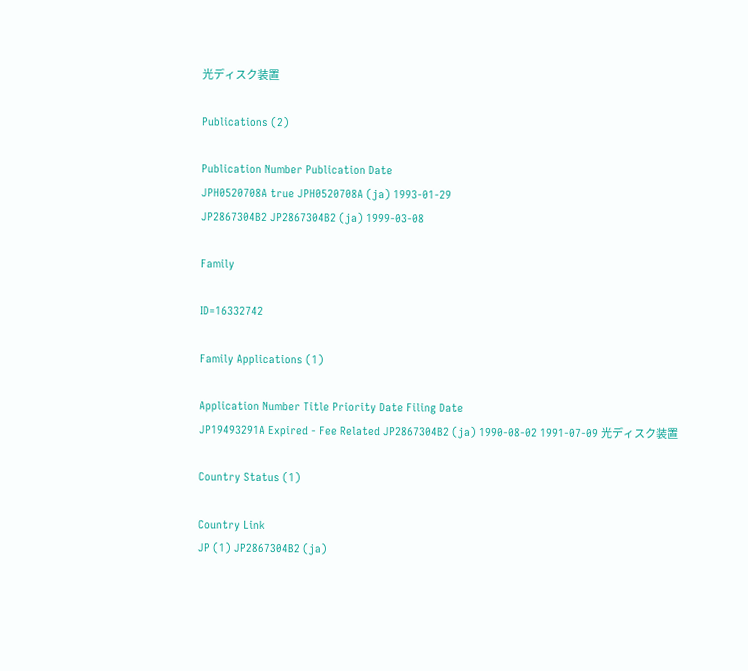光ディスク装置

Publications (2)

Publication Number Publication Date
JPH0520708A true JPH0520708A (ja) 1993-01-29
JP2867304B2 JP2867304B2 (ja) 1999-03-08

Family

ID=16332742

Family Applications (1)

Application Number Title Priority Date Filing Date
JP19493291A Expired - Fee Related JP2867304B2 (ja) 1990-08-02 1991-07-09 光ディスク装置

Country Status (1)

Country Link
JP (1) JP2867304B2 (ja)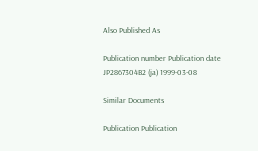Also Published As

Publication number Publication date
JP2867304B2 (ja) 1999-03-08

Similar Documents

Publication Publication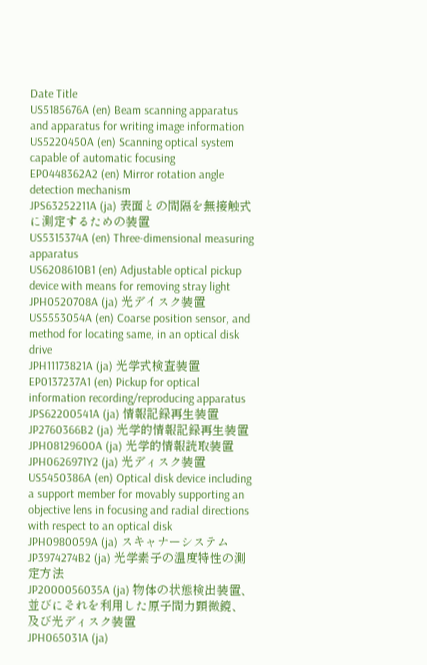Date Title
US5185676A (en) Beam scanning apparatus and apparatus for writing image information
US5220450A (en) Scanning optical system capable of automatic focusing
EP0448362A2 (en) Mirror rotation angle detection mechanism
JPS63252211A (ja) 表面との間隔を無接触式に測定するための装置
US5315374A (en) Three-dimensional measuring apparatus
US6208610B1 (en) Adjustable optical pickup device with means for removing stray light
JPH0520708A (ja) 光デイスク装置
US5553054A (en) Coarse position sensor, and method for locating same, in an optical disk drive
JPH11173821A (ja) 光学式検査装置
EP0137237A1 (en) Pickup for optical information recording/reproducing apparatus
JPS62200541A (ja) 情報記録再生装置
JP2760366B2 (ja) 光学的情報記録再生装置
JPH08129600A (ja) 光学的情報読取装置
JPH0626971Y2 (ja) 光ディスク装置
US5450386A (en) Optical disk device including a support member for movably supporting an objective lens in focusing and radial directions with respect to an optical disk
JPH0980059A (ja) スキャナーシステム
JP3974274B2 (ja) 光学素子の温度特性の測定方法
JP2000056035A (ja) 物体の状態検出装置、並びにそれを利用した原子間力顕微鏡、及び光ディスク装置
JPH065031A (ja)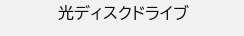光ディスクドライブ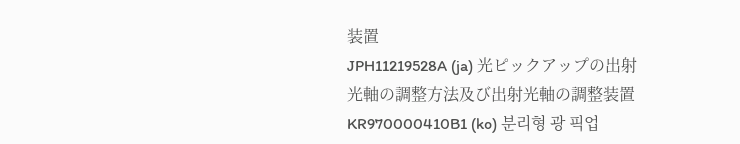装置
JPH11219528A (ja) 光ピックアップの出射光軸の調整方法及び出射光軸の調整装置
KR970000410B1 (ko) 분리형 광 픽업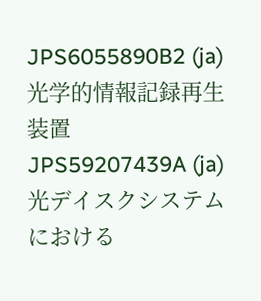JPS6055890B2 (ja) 光学的情報記録再生装置
JPS59207439A (ja) 光デイスクシステムにおける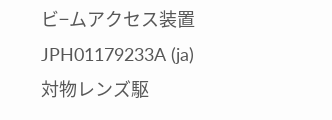ビ−ムアクセス装置
JPH01179233A (ja) 対物レンズ駆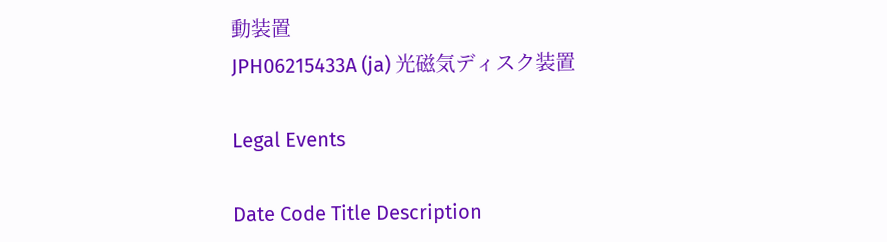動装置
JPH06215433A (ja) 光磁気ディスク装置

Legal Events

Date Code Title Description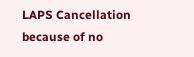LAPS Cancellation because of no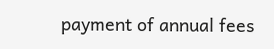payment of annual fees